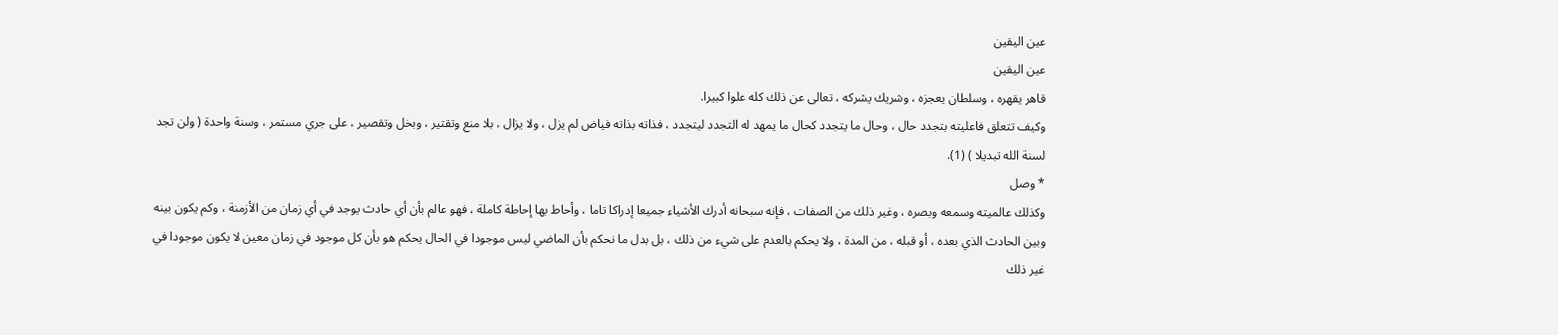عين اليقين
عين اليقين
قاهر يقهره ، وسلطان يعجزه ، وشريك يشركه ، تعالى عن ذلك كله علوا كبيرا.
وكيف تتعلق فاعليته بتجدد حال ، وحال ما يتجدد كحال ما يمهد له التجدد ليتجدد ، فذاته بذاته فياض لم يزل ، ولا يزال ، بلا منع وتقتير ، وبخل وتقصير ، على جري مستمر ، وسنة واحدة ( ولن تجد لسنة الله تبديلا ) (1).
* وصل
وكذلك عالميته وسمعه وبصره ، وغير ذلك من الصفات ، فإنه سبحانه أدرك الأشياء جميعا إدراكا تاما ، وأحاط بها إحاطة كاملة ، فهو عالم بأن أي حادث يوجد في أي زمان من الأزمنة ، وكم يكون بينه وبين الحادث الذي بعده ، أو قبله ، من المدة ، ولا يحكم بالعدم على شيء من ذلك ، بل بدل ما نحكم بأن الماضي ليس موجودا في الحال يحكم هو بأن كل موجود في زمان معين لا يكون موجودا في غير ذلك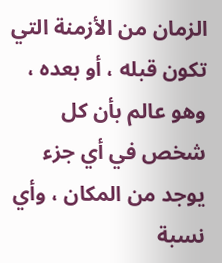الزمان من الأزمنة التي تكون قبله ، أو بعده ، وهو عالم بأن كل شخص في أي جزء يوجد من المكان ، وأي نسبة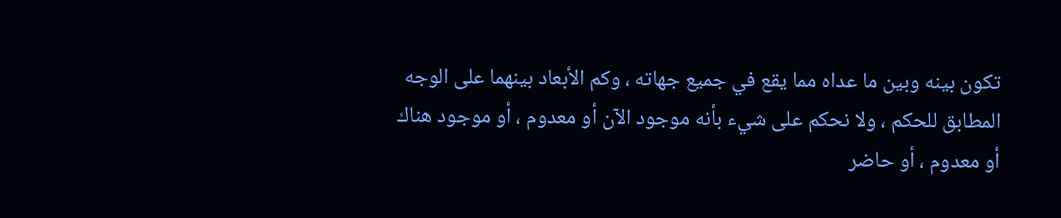تكون بينه وبين ما عداه مما يقع في جميع جهاته ، وكم الأبعاد بينهما على الوجه المطابق للحكم ، ولا نحكم على شيء بأنه موجود الآن أو معدوم ، أو موجود هناك أو معدوم ، أو حاضر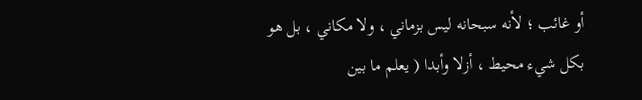أو غائب ؛ لأنه سبحانه ليس بزماني ، ولا مكاني ، بل هو بكل شيء محيط ، أزلا وأبدا ( يعلم ما بين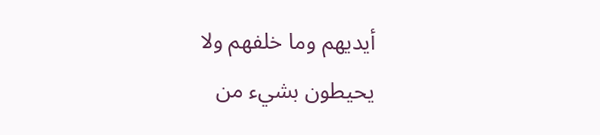أيديهم وما خلفهم ولا يحيطون بشيء من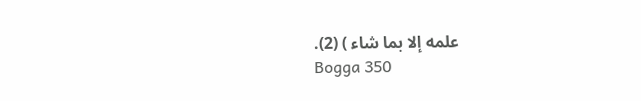علمه إلا بما شاء ) (2).
Bogga 350